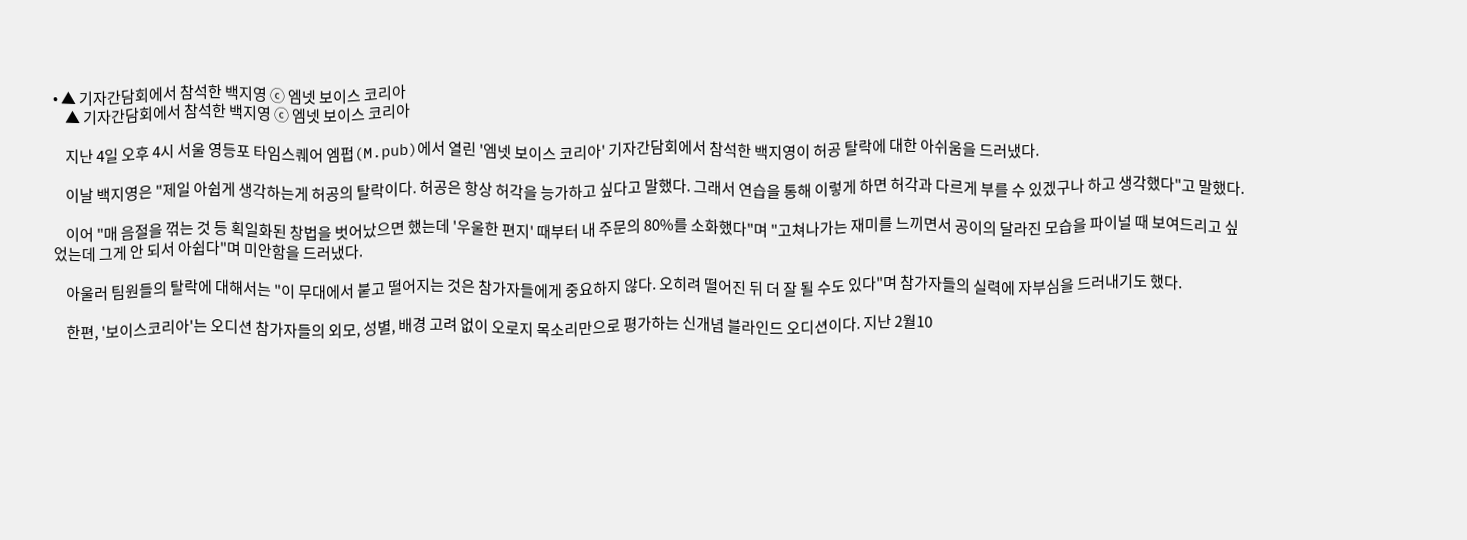• ▲ 기자간담회에서 참석한 백지영 ⓒ 엠넷 보이스 코리아
    ▲ 기자간담회에서 참석한 백지영 ⓒ 엠넷 보이스 코리아

    지난 4일 오후 4시 서울 영등포 타임스퀘어 엠펍(M.pub)에서 열린 '엠넷 보이스 코리아' 기자간담회에서 참석한 백지영이 허공 탈락에 대한 아쉬움을 드러냈다.

    이날 백지영은 "제일 아쉽게 생각하는게 허공의 탈락이다. 허공은 항상 허각을 능가하고 싶다고 말했다. 그래서 연습을 통해 이렇게 하면 허각과 다르게 부를 수 있겠구나 하고 생각했다"고 말했다.

    이어 "매 음절을 꺾는 것 등 획일화된 창법을 벗어났으면 했는데 '우울한 편지' 때부터 내 주문의 80%를 소화했다"며 "고쳐나가는 재미를 느끼면서 공이의 달라진 모습을 파이널 때 보여드리고 싶었는데 그게 안 되서 아쉽다"며 미안함을 드러냈다.

    아울러 팀원들의 탈락에 대해서는 "이 무대에서 붙고 떨어지는 것은 참가자들에게 중요하지 않다. 오히려 떨어진 뒤 더 잘 될 수도 있다"며 참가자들의 실력에 자부심을 드러내기도 했다.

    한편, '보이스코리아'는 오디션 참가자들의 외모, 성별, 배경 고려 없이 오로지 목소리만으로 평가하는 신개념 블라인드 오디션이다. 지난 2월10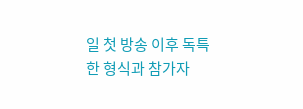일 첫 방송 이후 독특한 형식과 참가자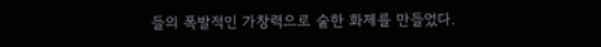들의 폭발적인 가창력으로 숱한 화제를 만들었다.